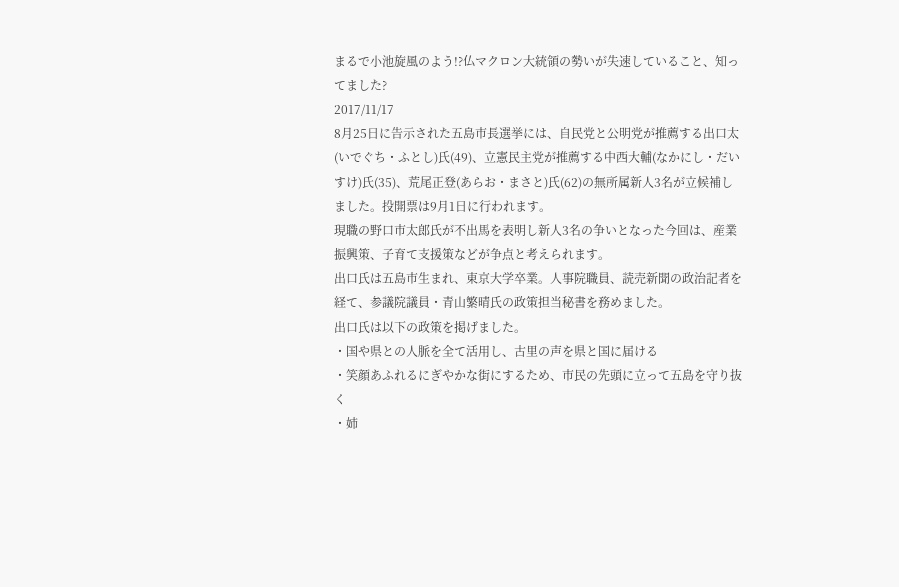まるで小池旋風のよう!?仏マクロン大統領の勢いが失速していること、知ってました?
2017/11/17
8月25日に告示された五島市長選挙には、自民党と公明党が推薦する出口太(いでぐち・ふとし)氏(49)、立憲民主党が推薦する中西大輔(なかにし・だいすけ)氏(35)、荒尾正登(あらお・まさと)氏(62)の無所属新人3名が立候補しました。投開票は9月1日に行われます。
現職の野口市太郎氏が不出馬を表明し新人3名の争いとなった今回は、産業振興策、子育て支援策などが争点と考えられます。
出口氏は五島市生まれ、東京大学卒業。人事院職員、読売新聞の政治記者を経て、参議院議員・青山繁晴氏の政策担当秘書を務めました。
出口氏は以下の政策を掲げました。
・国や県との人脈を全て活用し、古里の声を県と国に届ける
・笑顔あふれるにぎやかな街にするため、市民の先頭に立って五島を守り抜く
・姉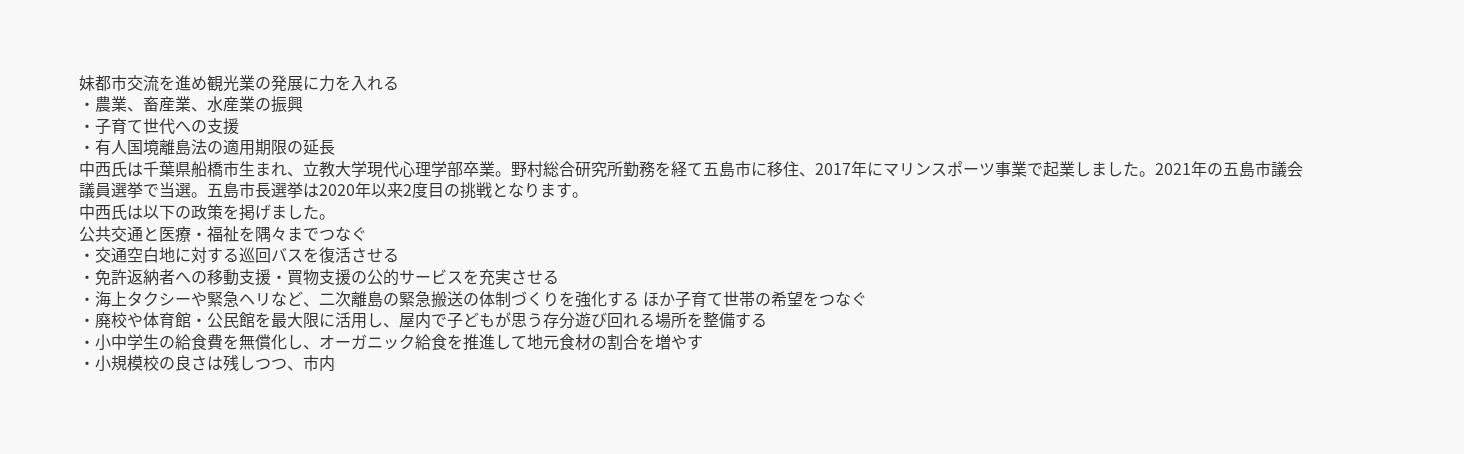妹都市交流を進め観光業の発展に力を入れる
・農業、畜産業、水産業の振興
・子育て世代への支援
・有人国境離島法の適用期限の延長
中西氏は千葉県船橋市生まれ、立教大学現代心理学部卒業。野村総合研究所勤務を経て五島市に移住、2017年にマリンスポーツ事業で起業しました。2021年の五島市議会議員選挙で当選。五島市長選挙は2020年以来2度目の挑戦となります。
中西氏は以下の政策を掲げました。
公共交通と医療・福祉を隅々までつなぐ
・交通空白地に対する巡回バスを復活させる
・免許返納者への移動支援・買物支援の公的サービスを充実させる
・海上タクシーや緊急ヘリなど、二次離島の緊急搬送の体制づくりを強化する ほか子育て世帯の希望をつなぐ
・廃校や体育館・公民館を最大限に活用し、屋内で子どもが思う存分遊び回れる場所を整備する
・小中学生の給食費を無償化し、オーガニック給食を推進して地元食材の割合を増やす
・小規模校の良さは残しつつ、市内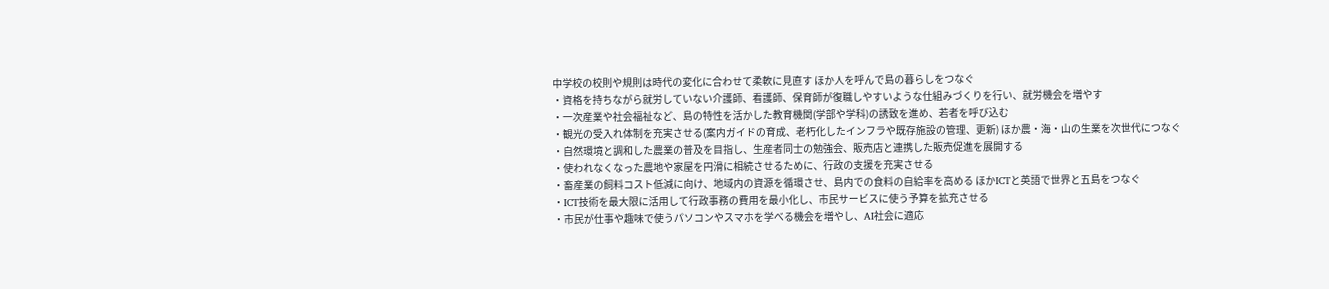中学校の校則や規則は時代の変化に合わせて柔軟に見直す ほか人を呼んで島の暮らしをつなぐ
・資格を持ちながら就労していない介護師、看護師、保育師が復職しやすいような仕組みづくりを行い、就労機会を増やす
・一次産業や社会福祉など、島の特性を活かした教育機関(学部や学科)の誘致を進め、若者を呼び込む
・観光の受入れ体制を充実させる(案内ガイドの育成、老朽化したインフラや既存施設の管理、更新) ほか農・海・山の生業を次世代につなぐ
・自然環境と調和した農業の普及を目指し、生産者同士の勉強会、販売店と連携した販売促進を展開する
・使われなくなった農地や家屋を円滑に相続させるために、行政の支援を充実させる
・畜産業の飼料コスト低減に向け、地域内の資源を循環させ、島内での食料の自給率を高める ほかICTと英語で世界と五島をつなぐ
・ICT技術を最大限に活用して行政事務の費用を最小化し、市民サービスに使う予算を拡充させる
・市民が仕事や趣味で使うパソコンやスマホを学べる機会を増やし、AI社会に適応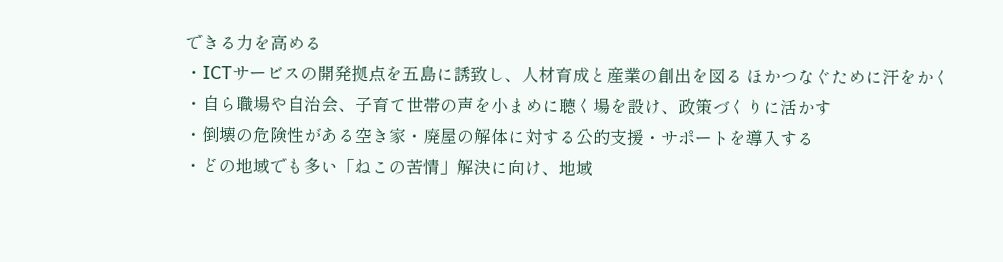できる力を高める
・ICTサービスの開発拠点を五島に誘致し、人材育成と産業の創出を図る ほかつなぐために汗をかく
・自ら職場や自治会、子育て世帯の声を小まめに聴く場を設け、政策づくりに活かす
・倒壊の危険性がある空き家・廃屋の解体に対する公的支援・サポートを導入する
・どの地域でも多い「ねこの苦情」解決に向け、地域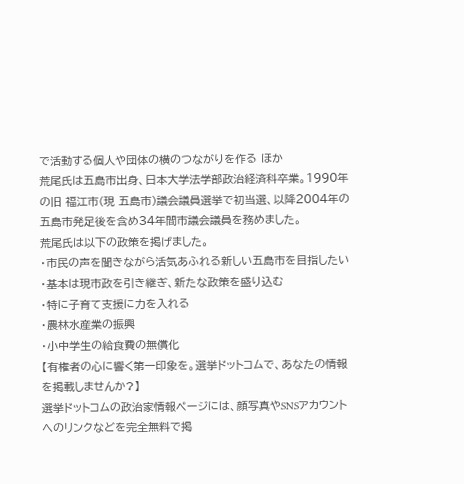で活動する個人や団体の横のつながりを作る ほか
荒尾氏は五島市出身、日本大学法学部政治経済科卒業。1990年の旧 福江市(現 五島市)議会議員選挙で初当選、以降2004年の五島市発足後を含め34年間市議会議員を務めました。
荒尾氏は以下の政策を掲げました。
・市民の声を聞きながら活気あふれる新しい五島市を目指したい
・基本は現市政を引き継ぎ、新たな政策を盛り込む
・特に子育て支援に力を入れる
・農林水産業の振興
・小中学生の給食費の無償化
【有権者の心に響く第一印象を。選挙ドットコムで、あなたの情報を掲載しませんか?】
選挙ドットコムの政治家情報ページには、顔写真やSNSアカウントへのリンクなどを完全無料で掲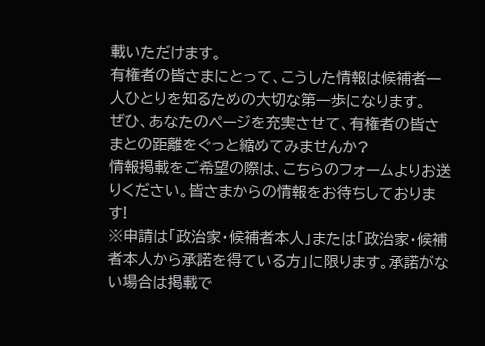載いただけます。
有権者の皆さまにとって、こうした情報は候補者一人ひとりを知るための大切な第一歩になります。
ぜひ、あなたのページを充実させて、有権者の皆さまとの距離をぐっと縮めてみませんか?
情報掲載をご希望の際は、こちらのフォームよりお送りください。皆さまからの情報をお待ちしております!
※申請は「政治家・候補者本人」または「政治家・候補者本人から承諾を得ている方」に限ります。承諾がない場合は掲載で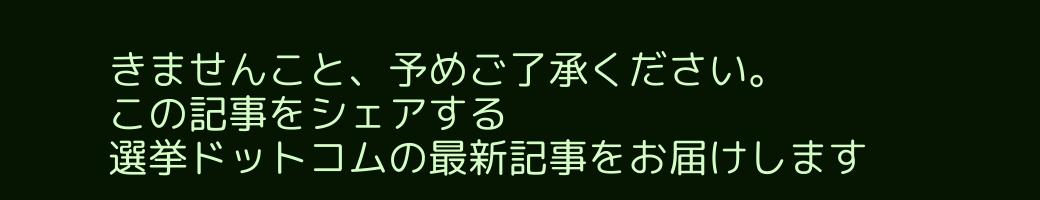きませんこと、予めご了承ください。
この記事をシェアする
選挙ドットコムの最新記事をお届けします